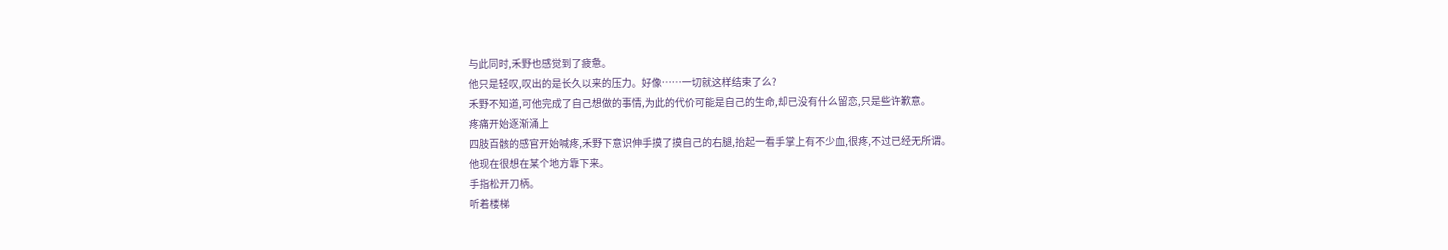与此同时,禾野也感觉到了疲惫。
他只是轻叹,叹出的是长久以来的压力。好像……一切就这样结束了么?
禾野不知道,可他完成了自己想做的事情,为此的代价可能是自己的生命,却已没有什么留恋,只是些许歉意。
疼痛开始逐渐涌上
四肢百骸的感官开始喊疼,禾野下意识伸手摸了摸自己的右腿,抬起一看手掌上有不少血,很疼,不过已经无所谓。
他现在很想在某个地方靠下来。
手指松开刀柄。
听着楼梯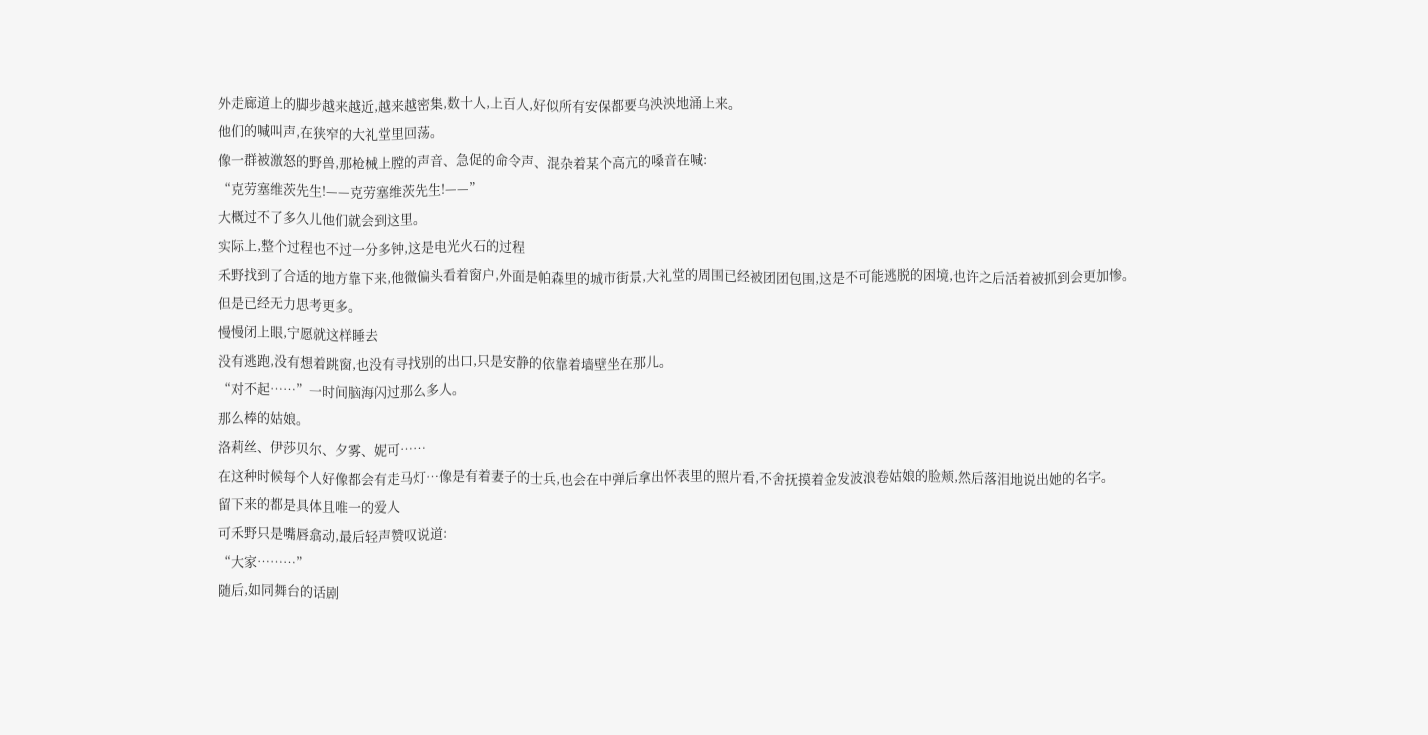外走廊道上的脚步越来越近,越来越密集,数十人,上百人,好似所有安保都要乌泱泱地涌上来。
他们的喊叫声,在狭窄的大礼堂里回荡。
像一群被激怒的野兽,那枪械上膛的声音、急促的命令声、混杂着某个高亢的嗓音在喊:
“克劳塞维茨先生!——克劳塞维茨先生!——”
大概过不了多久儿他们就会到这里。
实际上,整个过程也不过一分多钟,这是电光火石的过程
禾野找到了合适的地方靠下来,他微偏头看着窗户,外面是帕森里的城市街景,大礼堂的周围已经被团团包围,这是不可能逃脱的困境,也许之后活着被抓到会更加惨。
但是已经无力思考更多。
慢慢闭上眼,宁愿就这样睡去
没有逃跑,没有想着跳窗,也没有寻找别的出口,只是安静的依靠着墙壁坐在那儿。
“对不起……”一时间脑海闪过那么多人。
那么棒的姑娘。
洛莉丝、伊莎贝尔、夕雾、妮可……
在这种时候每个人好像都会有走马灯…像是有着妻子的士兵,也会在中弹后拿出怀表里的照片看,不舍抚摸着金发波浪卷姑娘的脸颊,然后落泪地说出她的名字。
留下来的都是具体且唯一的爱人
可禾野只是嘴唇翕动,最后轻声赞叹说道:
“大家………”
随后,如同舞台的话剧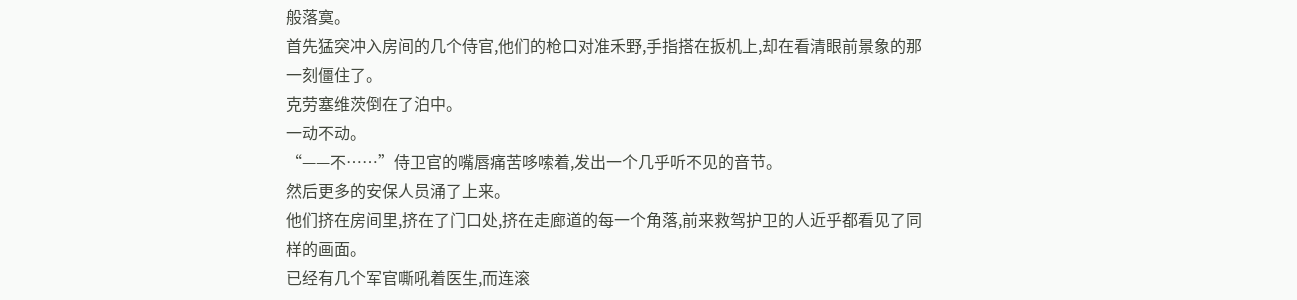般落寞。
首先猛突冲入房间的几个侍官,他们的枪口对准禾野,手指搭在扳机上,却在看清眼前景象的那一刻僵住了。
克劳塞维茨倒在了泊中。
一动不动。
“——不……”侍卫官的嘴唇痛苦哆嗦着,发出一个几乎听不见的音节。
然后更多的安保人员涌了上来。
他们挤在房间里,挤在了门口处,挤在走廊道的每一个角落,前来救驾护卫的人近乎都看见了同样的画面。
已经有几个军官嘶吼着医生,而连滚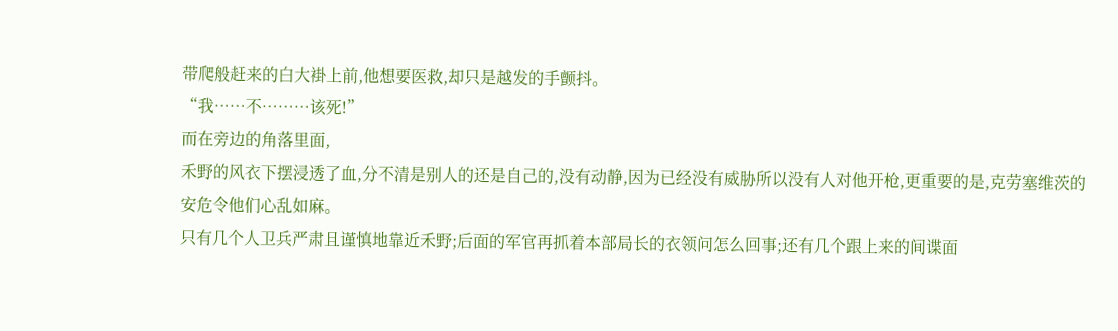带爬般赶来的白大褂上前,他想要医救,却只是越发的手颤抖。
“我……不………该死!”
而在旁边的角落里面,
禾野的风衣下摆浸透了血,分不清是别人的还是自己的,没有动静,因为已经没有威胁所以没有人对他开枪,更重要的是,克劳塞维茨的安危令他们心乱如麻。
只有几个人卫兵严肃且谨慎地靠近禾野;后面的军官再抓着本部局长的衣领问怎么回事;还有几个跟上来的间谍面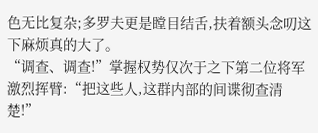色无比复杂;多罗夫更是瞠目结舌,扶着额头念叨这下麻烦真的大了。
“调查、调查!”掌握权势仅次于之下第二位将军激烈挥臂:“把这些人,这群内部的间谍彻查清楚!”